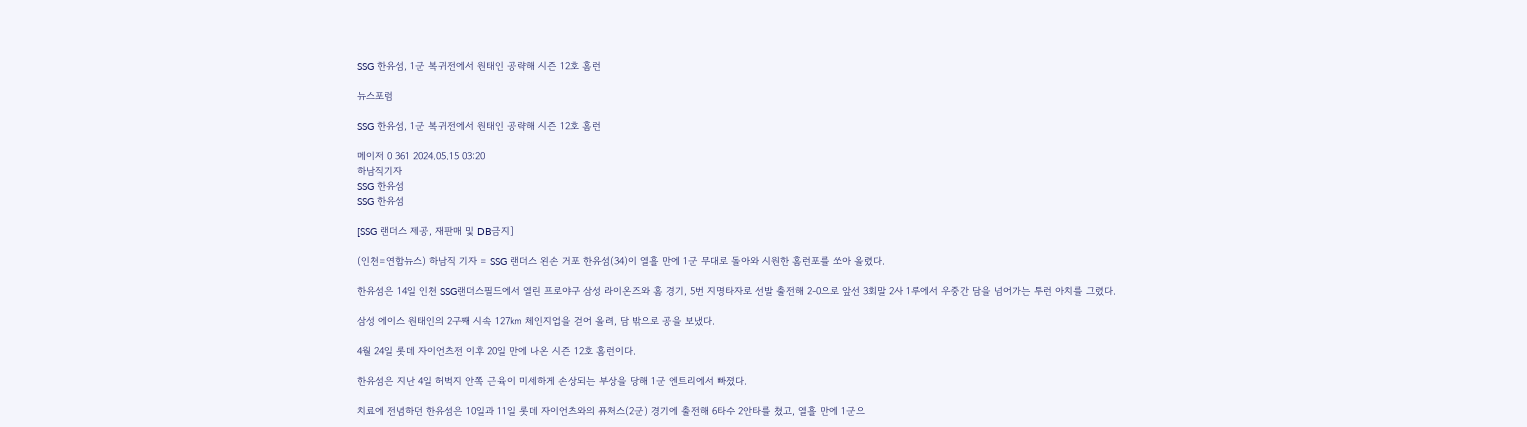SSG 한유섬, 1군 복귀전에서 원태인 공략해 시즌 12호 홈런

뉴스포럼

SSG 한유섬, 1군 복귀전에서 원태인 공략해 시즌 12호 홈런

메이저 0 361 2024.05.15 03:20
하남직기자
SSG 한유섬
SSG 한유섬

[SSG 랜더스 제공, 재판매 및 DB금지]

(인천=연합뉴스) 하남직 기자 = SSG 랜더스 왼손 거포 한유섬(34)이 열흘 만에 1군 무대로 돌아와 시원한 홈런포를 쏘아 올렸다.

한유섬은 14일 인천 SSG랜더스필드에서 열린 프로야구 삼성 라이온즈와 홈 경기, 5번 지명타자로 선발 출전해 2-0으로 앞선 3회말 2사 1루에서 우중간 담을 넘어가는 투런 아치를 그렸다.

삼성 에이스 원태인의 2구째 시속 127㎞ 체인지업을 걷어 올려, 담 밖으로 공을 보냈다.

4월 24일 롯데 자이언츠전 이후 20일 만에 나온 시즌 12호 홈런이다.

한유섬은 지난 4일 허벅지 안쪽 근육이 미세하게 손상되는 부상을 당해 1군 엔트리에서 빠졌다.

치료에 전념하던 한유섬은 10일과 11일 롯데 자이언츠와의 퓨처스(2군) 경기에 출전해 6타수 2안타를 쳤고, 열흘 만에 1군으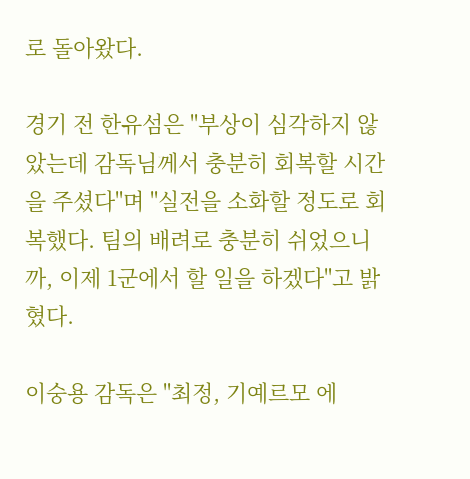로 돌아왔다.

경기 전 한유섬은 "부상이 심각하지 않았는데 감독님께서 충분히 회복할 시간을 주셨다"며 "실전을 소화할 정도로 회복했다. 팀의 배려로 충분히 쉬었으니까, 이제 1군에서 할 일을 하겠다"고 밝혔다.

이숭용 감독은 "최정, 기예르모 에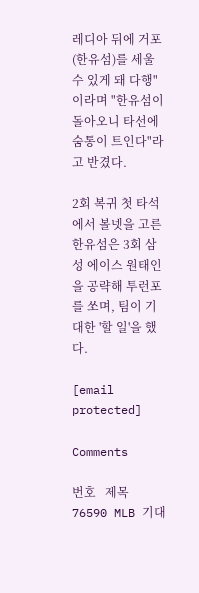레디아 뒤에 거포(한유섬)를 세울 수 있게 돼 다행"이라며 "한유섬이 돌아오니 타선에 숨통이 트인다"라고 반겼다.

2회 복귀 첫 타석에서 볼넷을 고른 한유섬은 3회 삼성 에이스 원태인을 공략해 투런포를 쏘며, 팀이 기대한 '할 일'을 했다.

[email protected]

Comments

번호   제목
76590 MLB 기대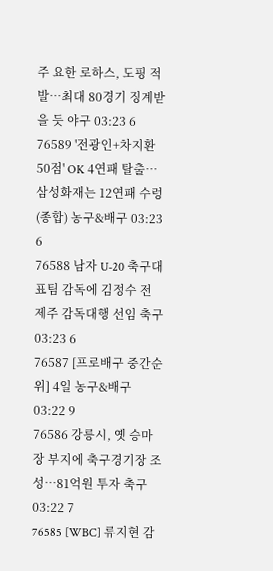주 요한 로하스, 도핑 적발…최대 80경기 징계받을 듯 야구 03:23 6
76589 '전광인+차지환 50점' OK 4연패 탈출…삼성화재는 12연패 수렁(종합) 농구&배구 03:23 6
76588 남자 U-20 축구대표팀 감독에 김정수 전 제주 감독대행 선임 축구 03:23 6
76587 [프로배구 중간순위] 4일 농구&배구 03:22 9
76586 강릉시, 옛 승마장 부지에 축구경기장 조성…81억원 투자 축구 03:22 7
76585 [WBC] 류지현 감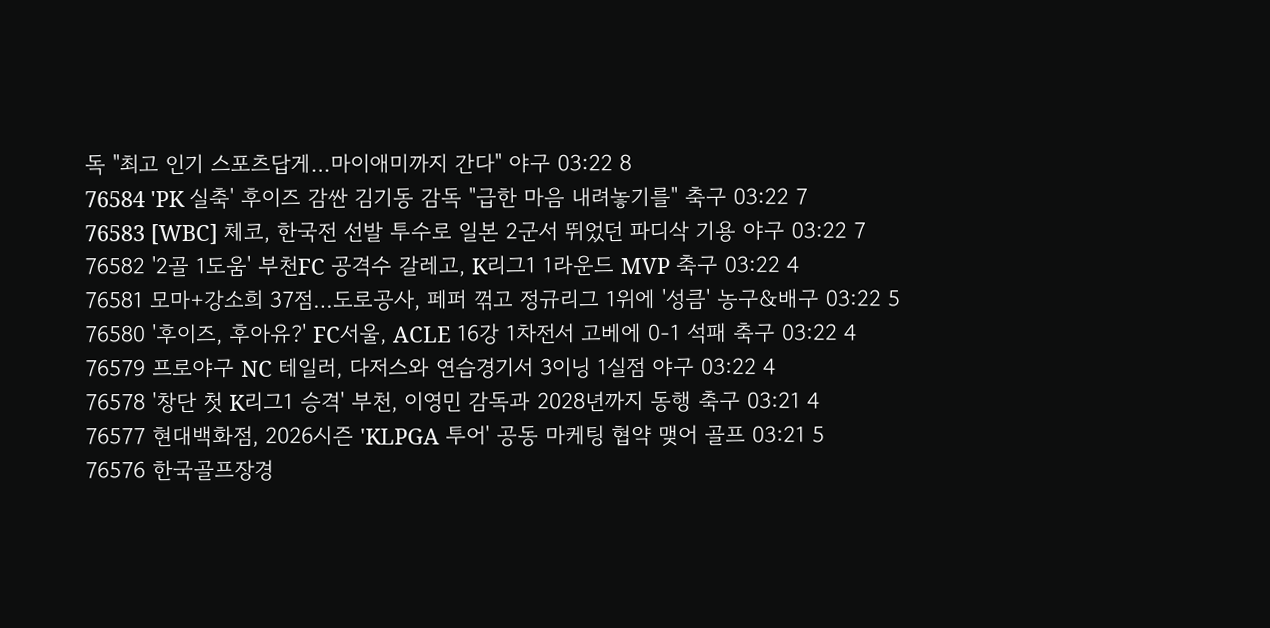독 "최고 인기 스포츠답게…마이애미까지 간다" 야구 03:22 8
76584 'PK 실축' 후이즈 감싼 김기동 감독 "급한 마음 내려놓기를" 축구 03:22 7
76583 [WBC] 체코, 한국전 선발 투수로 일본 2군서 뛰었던 파디삭 기용 야구 03:22 7
76582 '2골 1도움' 부천FC 공격수 갈레고, K리그1 1라운드 MVP 축구 03:22 4
76581 모마+강소희 37점…도로공사, 페퍼 꺾고 정규리그 1위에 '성큼' 농구&배구 03:22 5
76580 '후이즈, 후아유?' FC서울, ACLE 16강 1차전서 고베에 0-1 석패 축구 03:22 4
76579 프로야구 NC 테일러, 다저스와 연습경기서 3이닝 1실점 야구 03:22 4
76578 '창단 첫 K리그1 승격' 부천, 이영민 감독과 2028년까지 동행 축구 03:21 4
76577 현대백화점, 2026시즌 'KLPGA 투어' 공동 마케팅 협약 맺어 골프 03:21 5
76576 한국골프장경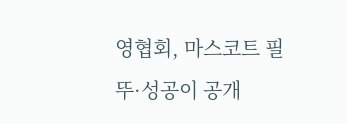영협회, 마스코트 필뚜·성공이 공개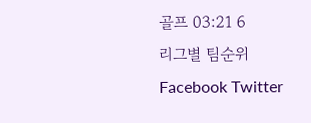골프 03:21 6
리그별 팀순위
Facebook Twitter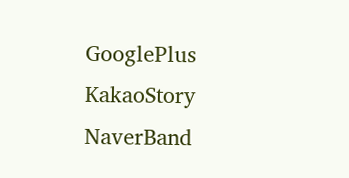GooglePlus KakaoStory NaverBand